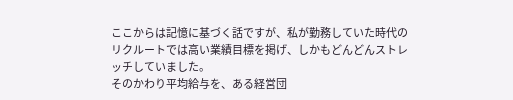ここからは記憶に基づく話ですが、私が勤務していた時代のリクルートでは高い業績目標を掲げ、しかもどんどんストレッチしていました。
そのかわり平均給与を、ある経営団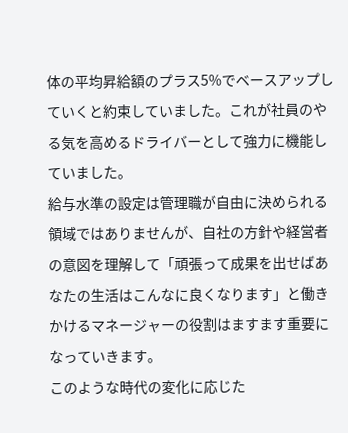体の平均昇給額のプラス5%でベースアップしていくと約束していました。これが社員のやる気を高めるドライバーとして強力に機能していました。
給与水準の設定は管理職が自由に決められる領域ではありませんが、自社の方針や経営者の意図を理解して「頑張って成果を出せばあなたの生活はこんなに良くなります」と働きかけるマネージャーの役割はますます重要になっていきます。
このような時代の変化に応じた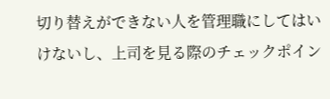切り替えができない人を管理職にしてはいけないし、上司を見る際のチェックポイン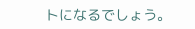トになるでしょう。